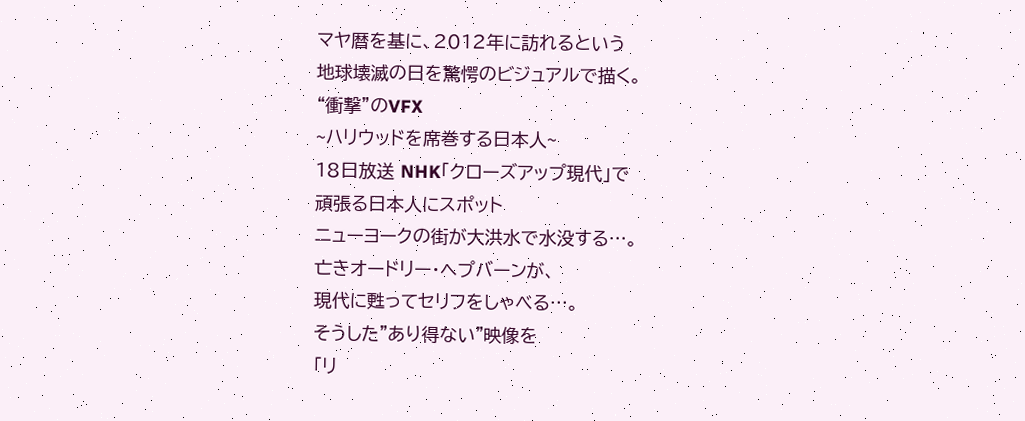マヤ暦を基に、2012年に訪れるという
地球壊滅の日を驚愕のビジュアルで描く。
“衝撃”のVFX
~ハリウッドを席巻する日本人~
18日放送 NHK「クローズアップ現代」で
頑張る日本人にスポット
ニューヨークの街が大洪水で水没する…。
亡きオードリー・ヘプバーンが、
現代に甦ってセリフをしゃべる…。
そうした"あり得ない"映像を
「リ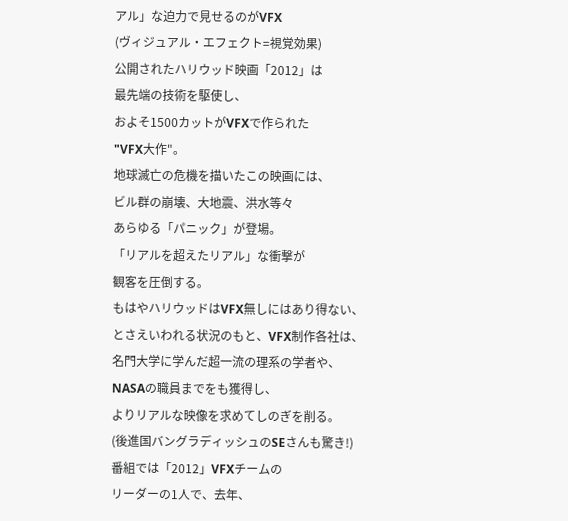アル」な迫力で見せるのがVFX
(ヴィジュアル・エフェクト=視覚効果)
公開されたハリウッド映画「2012」は
最先端の技術を駆使し、
およそ1500カットがVFXで作られた
"VFX大作"。
地球滅亡の危機を描いたこの映画には、
ビル群の崩壊、大地震、洪水等々
あらゆる「パニック」が登場。
「リアルを超えたリアル」な衝撃が
観客を圧倒する。
もはやハリウッドはVFX無しにはあり得ない、
とさえいわれる状況のもと、VFX制作各社は、
名門大学に学んだ超一流の理系の学者や、
NASAの職員までをも獲得し、
よりリアルな映像を求めてしのぎを削る。
(後進国バングラディッシュのSEさんも驚き!)
番組では「2012」VFXチームの
リーダーの1人で、去年、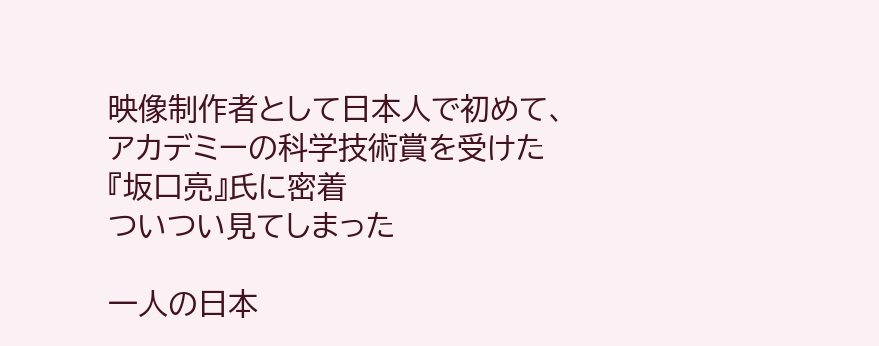映像制作者として日本人で初めて、
アカデミーの科学技術賞を受けた
『坂口亮』氏に密着
ついつい見てしまった

一人の日本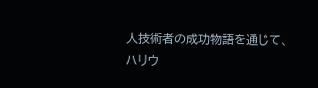人技術者の成功物語を通じて、
ハリウ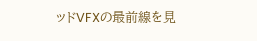ッドVFXの最前線を見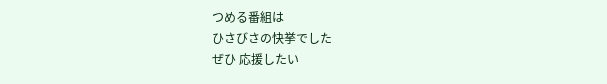つめる番組は
ひさびさの快挙でした
ぜひ 応援したい